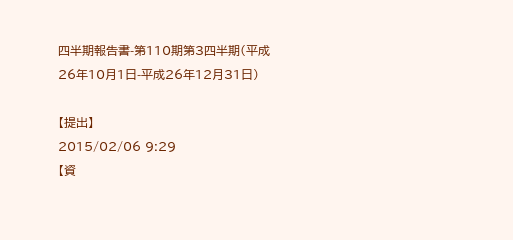四半期報告書-第110期第3四半期(平成26年10月1日-平成26年12月31日)

【提出】
2015/02/06 9:29
【資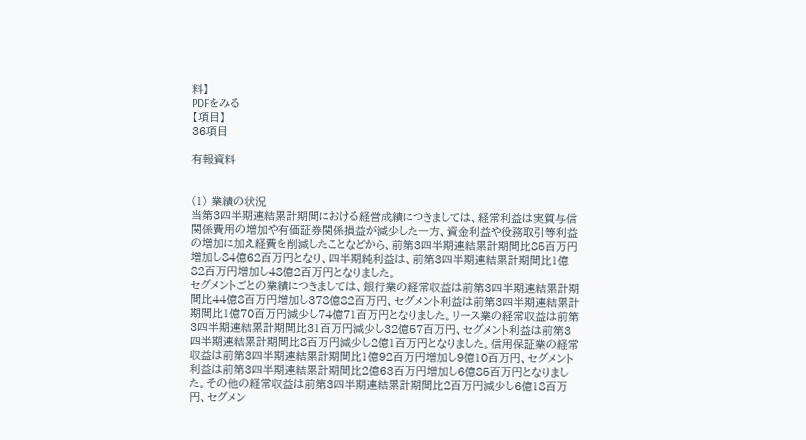料】
PDFをみる
【項目】
36項目

有報資料


(1) 業績の状況
当第3四半期連結累計期間における経営成績につきましては、経常利益は実質与信関係費用の増加や有価証券関係損益が減少した一方、資金利益や役務取引等利益の増加に加え経費を削減したことなどから、前第3四半期連結累計期間比85百万円増加し84億62百万円となり、四半期純利益は、前第3四半期連結累計期間比1億82百万円増加し48億2百万円となりました。
セグメントごとの業績につきましては、銀行業の経常収益は前第3四半期連結累計期間比44億8百万円増加し378億82百万円、セグメント利益は前第3四半期連結累計期間比1億70百万円減少し74億71百万円となりました。リース業の経常収益は前第3四半期連結累計期間比31百万円減少し32億57百万円、セグメント利益は前第3四半期連結累計期間比8百万円減少し2億1百万円となりました。信用保証業の経常収益は前第3四半期連結累計期間比1億92百万円増加し9億10百万円、セグメント利益は前第3四半期連結累計期間比2億63百万円増加し6億85百万円となりました。その他の経常収益は前第3四半期連結累計期間比2百万円減少し6億18百万円、セグメン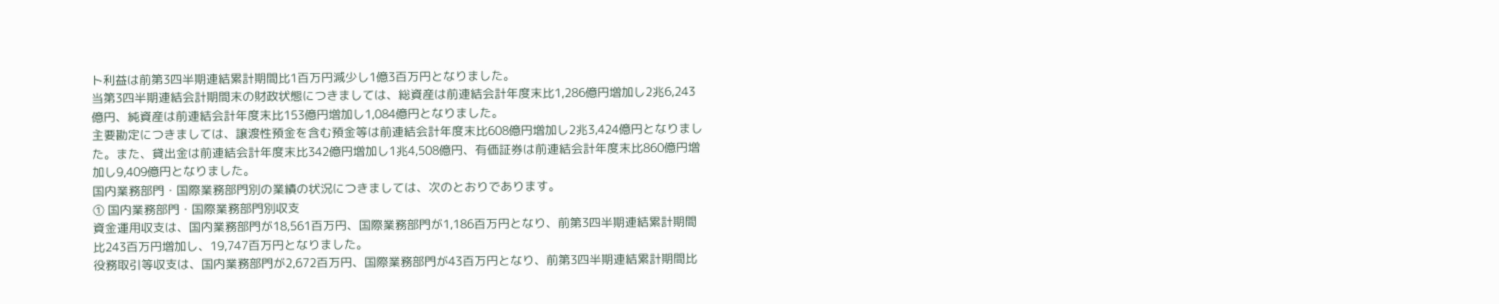ト利益は前第3四半期連結累計期間比1百万円減少し1億3百万円となりました。
当第3四半期連結会計期間末の財政状態につきましては、総資産は前連結会計年度末比1,286億円増加し2兆6,243億円、純資産は前連結会計年度末比153億円増加し1,084億円となりました。
主要勘定につきましては、譲渡性預金を含む預金等は前連結会計年度末比608億円増加し2兆3,424億円となりました。また、貸出金は前連結会計年度末比342億円増加し1兆4,508億円、有価証券は前連結会計年度末比860億円増加し9,409億円となりました。
国内業務部門・国際業務部門別の業績の状況につきましては、次のとおりであります。
① 国内業務部門・国際業務部門別収支
資金運用収支は、国内業務部門が18,561百万円、国際業務部門が1,186百万円となり、前第3四半期連結累計期間比243百万円増加し、19,747百万円となりました。
役務取引等収支は、国内業務部門が2,672百万円、国際業務部門が43百万円となり、前第3四半期連結累計期間比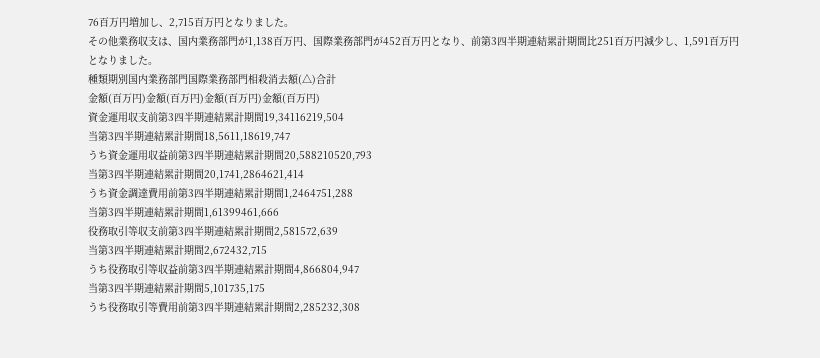76百万円増加し、2,715百万円となりました。
その他業務収支は、国内業務部門が1,138百万円、国際業務部門が452百万円となり、前第3四半期連結累計期間比251百万円減少し、1,591百万円となりました。
種類期別国内業務部門国際業務部門相殺消去額(△)合計
金額(百万円)金額(百万円)金額(百万円)金額(百万円)
資金運用収支前第3四半期連結累計期間19,34116219,504
当第3四半期連結累計期間18,5611,18619,747
うち資金運用収益前第3四半期連結累計期間20,588210520,793
当第3四半期連結累計期間20,1741,2864621,414
うち資金調達費用前第3四半期連結累計期間1,2464751,288
当第3四半期連結累計期間1,61399461,666
役務取引等収支前第3四半期連結累計期間2,581572,639
当第3四半期連結累計期間2,672432,715
うち役務取引等収益前第3四半期連結累計期間4,866804,947
当第3四半期連結累計期間5,101735,175
うち役務取引等費用前第3四半期連結累計期間2,285232,308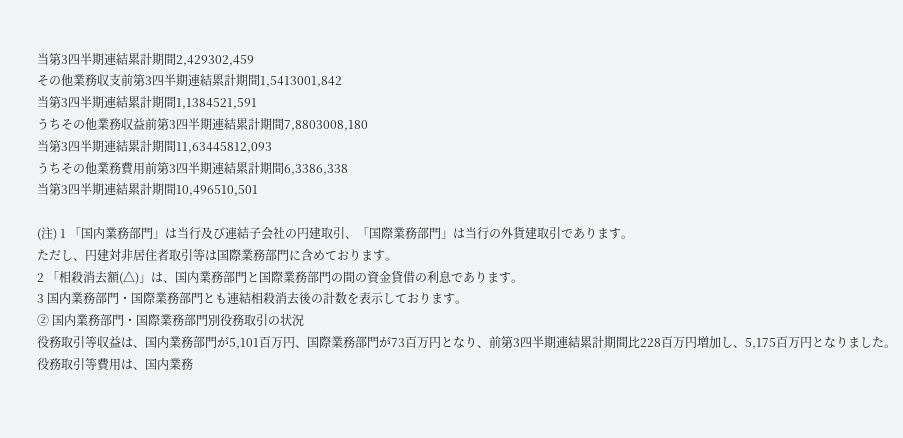当第3四半期連結累計期間2,429302,459
その他業務収支前第3四半期連結累計期間1,5413001,842
当第3四半期連結累計期間1,1384521,591
うちその他業務収益前第3四半期連結累計期間7,8803008,180
当第3四半期連結累計期間11,63445812,093
うちその他業務費用前第3四半期連結累計期間6,3386,338
当第3四半期連結累計期間10,496510,501

(注) 1 「国内業務部門」は当行及び連結子会社の円建取引、「国際業務部門」は当行の外貨建取引であります。
ただし、円建対非居住者取引等は国際業務部門に含めております。
2 「相殺消去額(△)」は、国内業務部門と国際業務部門の間の資金貸借の利息であります。
3 国内業務部門・国際業務部門とも連結相殺消去後の計数を表示しております。
② 国内業務部門・国際業務部門別役務取引の状況
役務取引等収益は、国内業務部門が5,101百万円、国際業務部門が73百万円となり、前第3四半期連結累計期間比228百万円増加し、5,175百万円となりました。
役務取引等費用は、国内業務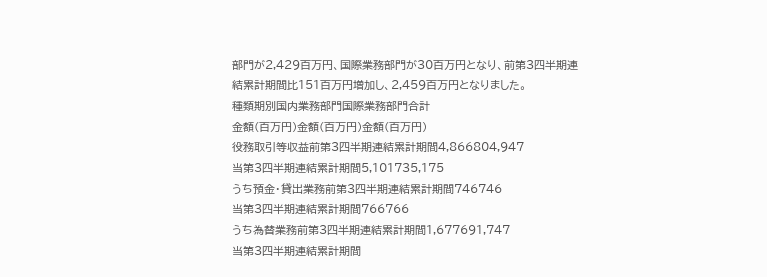部門が2,429百万円、国際業務部門が30百万円となり、前第3四半期連結累計期間比151百万円増加し、2,459百万円となりました。
種類期別国内業務部門国際業務部門合計
金額(百万円)金額(百万円)金額(百万円)
役務取引等収益前第3四半期連結累計期間4,866804,947
当第3四半期連結累計期間5,101735,175
うち預金・貸出業務前第3四半期連結累計期間746746
当第3四半期連結累計期間766766
うち為替業務前第3四半期連結累計期間1,677691,747
当第3四半期連結累計期間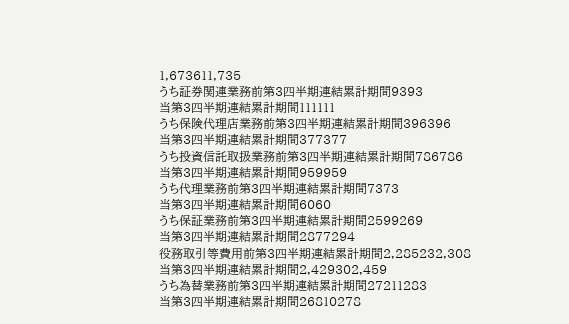1,673611,735
うち証券関連業務前第3四半期連結累計期間9393
当第3四半期連結累計期間111111
うち保険代理店業務前第3四半期連結累計期間396396
当第3四半期連結累計期間377377
うち投資信託取扱業務前第3四半期連結累計期間786786
当第3四半期連結累計期間959959
うち代理業務前第3四半期連結累計期間7373
当第3四半期連結累計期間6060
うち保証業務前第3四半期連結累計期間2599269
当第3四半期連結累計期間2877294
役務取引等費用前第3四半期連結累計期間2,285232,308
当第3四半期連結累計期間2,429302,459
うち為替業務前第3四半期連結累計期間27211283
当第3四半期連結累計期間26810278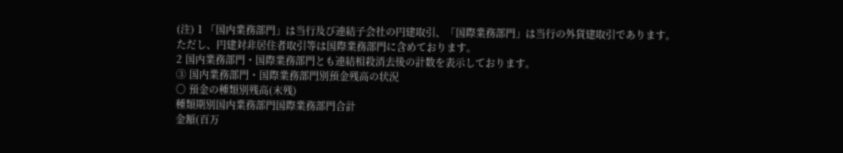(注) 1 「国内業務部門」は当行及び連結子会社の円建取引、「国際業務部門」は当行の外貨建取引であります。
ただし、円建対非居住者取引等は国際業務部門に含めております。
2 国内業務部門・国際業務部門とも連結相殺消去後の計数を表示しております。
③ 国内業務部門・国際業務部門別預金残高の状況
○ 預金の種類別残高(末残)
種類期別国内業務部門国際業務部門合計
金額(百万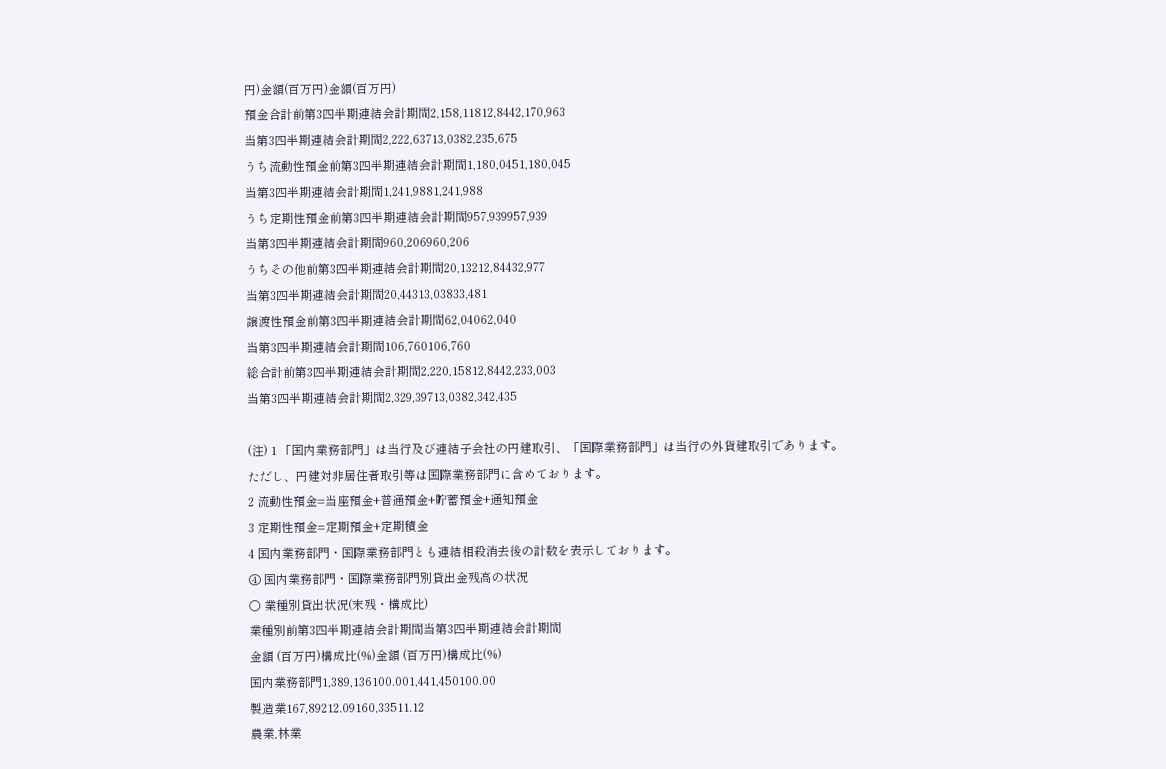円)金額(百万円)金額(百万円)
預金合計前第3四半期連結会計期間2,158,11812,8442,170,963
当第3四半期連結会計期間2,222,63713,0382,235,675
うち流動性預金前第3四半期連結会計期間1,180,0451,180,045
当第3四半期連結会計期間1,241,9881,241,988
うち定期性預金前第3四半期連結会計期間957,939957,939
当第3四半期連結会計期間960,206960,206
うちその他前第3四半期連結会計期間20,13212,84432,977
当第3四半期連結会計期間20,44313,03833,481
譲渡性預金前第3四半期連結会計期間62,04062,040
当第3四半期連結会計期間106,760106,760
総合計前第3四半期連結会計期間2,220,15812,8442,233,003
当第3四半期連結会計期間2,329,39713,0382,342,435

(注) 1 「国内業務部門」は当行及び連結子会社の円建取引、「国際業務部門」は当行の外貨建取引であります。
ただし、円建対非居住者取引等は国際業務部門に含めております。
2 流動性預金=当座預金+普通預金+貯蓄預金+通知預金
3 定期性預金=定期預金+定期積金
4 国内業務部門・国際業務部門とも連結相殺消去後の計数を表示しております。
④ 国内業務部門・国際業務部門別貸出金残高の状況
○ 業種別貸出状況(末残・構成比)
業種別前第3四半期連結会計期間当第3四半期連結会計期間
金額 (百万円)構成比(%)金額 (百万円)構成比(%)
国内業務部門1,389,136100.001,441,450100.00
製造業167,89212.09160,33511.12
農業,林業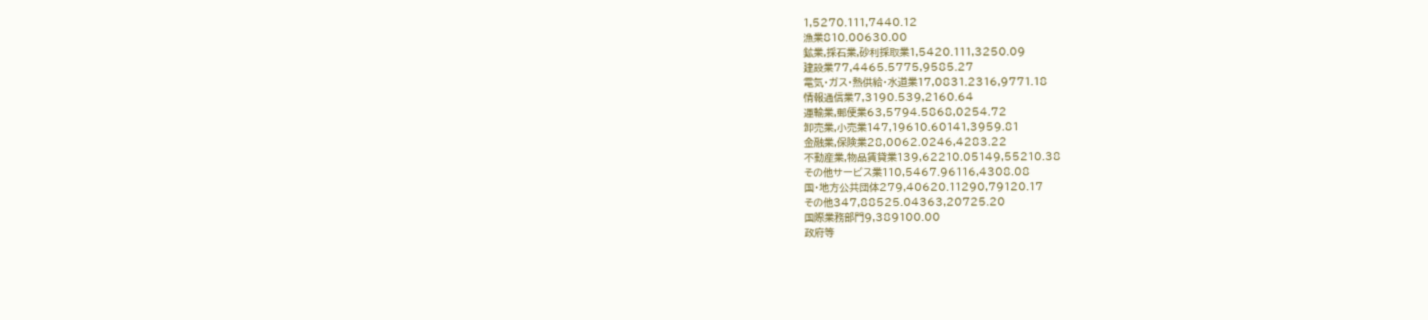1,5270.111,7440.12
漁業810.00630.00
鉱業,採石業,砂利採取業1,5420.111,3250.09
建設業77,4465.5775,9585.27
電気・ガス・熱供給・水道業17,0831.2316,9771.18
情報通信業7,3190.539,2160.64
運輸業,郵便業63,5794.5868,0254.72
卸売業,小売業147,19610.60141,3959.81
金融業,保険業28,0062.0246,4283.22
不動産業,物品賃貸業139,62210.05149,55210.38
その他サービス業110,5467.96116,4308.08
国・地方公共団体279,40620.11290,79120.17
その他347,88525.04363,20725.20
国際業務部門9,389100.00
政府等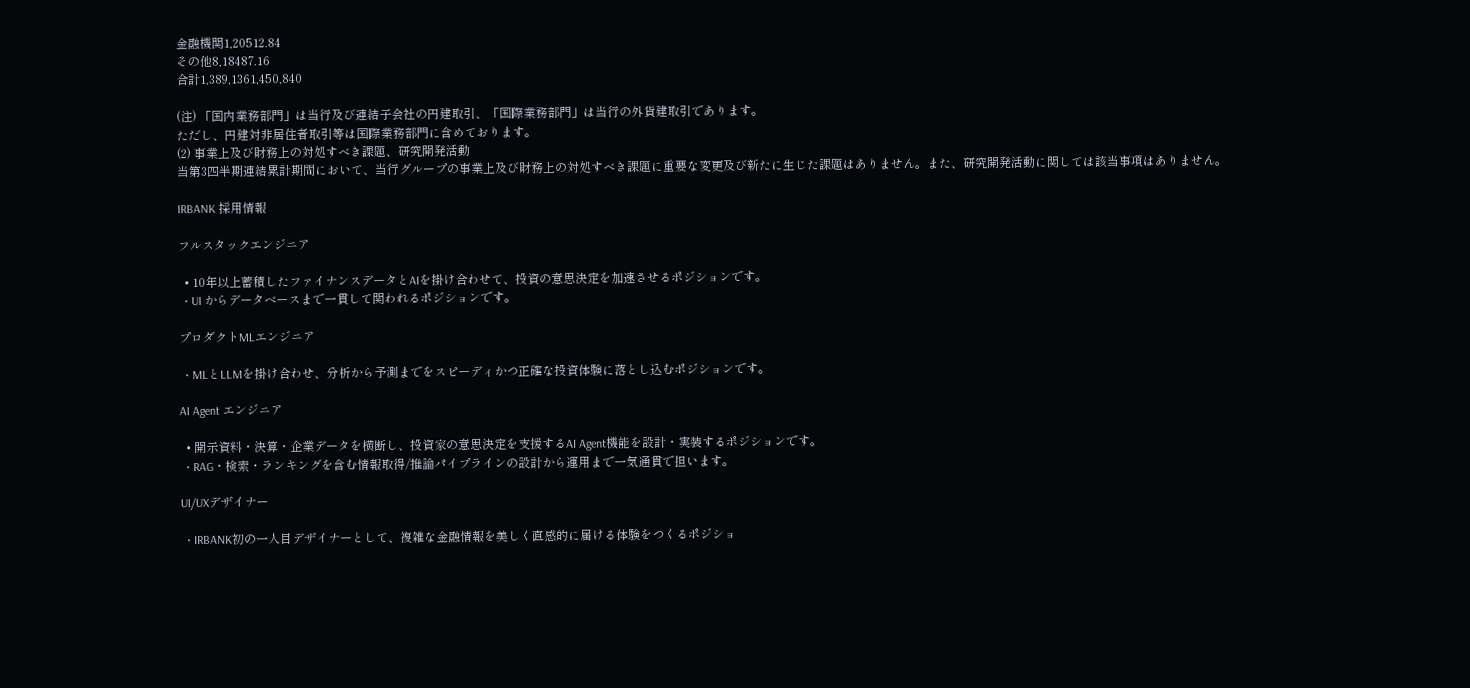金融機関1,20512.84
その他8,18487.16
合計1,389,1361,450,840

(注) 「国内業務部門」は当行及び連結子会社の円建取引、「国際業務部門」は当行の外貨建取引であります。
ただし、円建対非居住者取引等は国際業務部門に含めております。
(2) 事業上及び財務上の対処すべき課題、研究開発活動
当第3四半期連結累計期間において、当行グループの事業上及び財務上の対処すべき課題に重要な変更及び新たに生じた課題はありません。また、研究開発活動に関しては該当事項はありません。

IRBANK 採用情報

フルスタックエンジニア

  • 10年以上蓄積したファイナンスデータとAIを掛け合わせて、投資の意思決定を加速させるポジションです。
  • UI からデータベースまで一貫して関われるポジションです。

プロダクトMLエンジニア

  • MLとLLMを掛け合わせ、分析から予測までをスピーディかつ正確な投資体験に落とし込むポジションです。

AI Agent エンジニア

  • 開示資料・決算・企業データを横断し、投資家の意思決定を支援するAI Agent機能を設計・実装するポジションです。
  • RAG・検索・ランキングを含む情報取得/推論パイプラインの設計から運用まで一気通貫で担います。

UI/UXデザイナー

  • IRBANK初の一人目デザイナーとして、複雑な金融情報を美しく直感的に届ける体験をつくるポジショ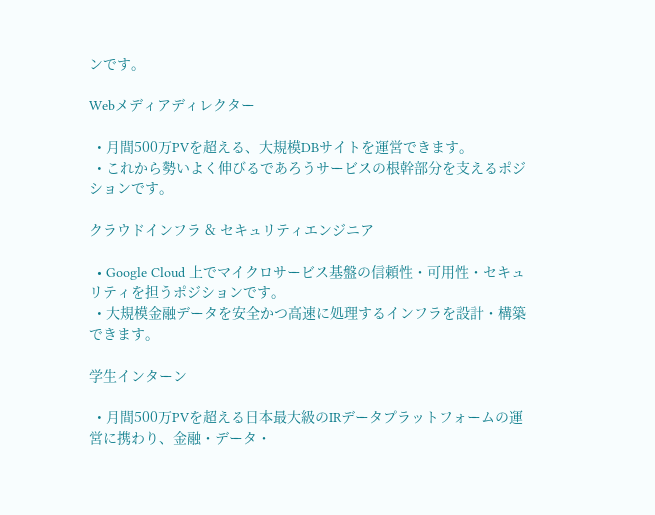ンです。

Webメディアディレクター

  • 月間500万PVを超える、大規模DBサイトを運営できます。
  • これから勢いよく伸びるであろうサービスの根幹部分を支えるポジションです。

クラウドインフラ & セキュリティエンジニア

  • Google Cloud 上でマイクロサービス基盤の信頼性・可用性・セキュリティを担うポジションです。
  • 大規模金融データを安全かつ高速に処理するインフラを設計・構築できます。

学生インターン

  • 月間500万PVを超える日本最大級のIRデータプラットフォームの運営に携わり、金融・データ・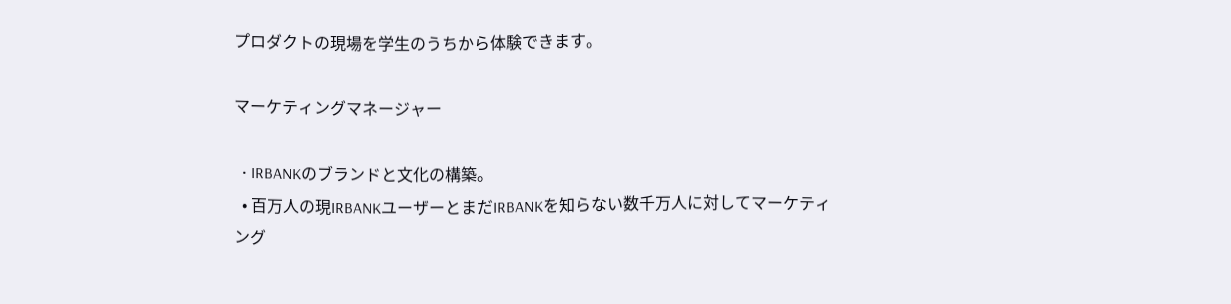プロダクトの現場を学生のうちから体験できます。

マーケティングマネージャー

  • IRBANKのブランドと文化の構築。
  • 百万人の現IRBANKユーザーとまだIRBANKを知らない数千万人に対してマーケティング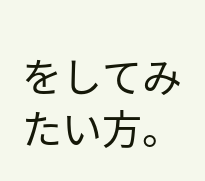をしてみたい方。